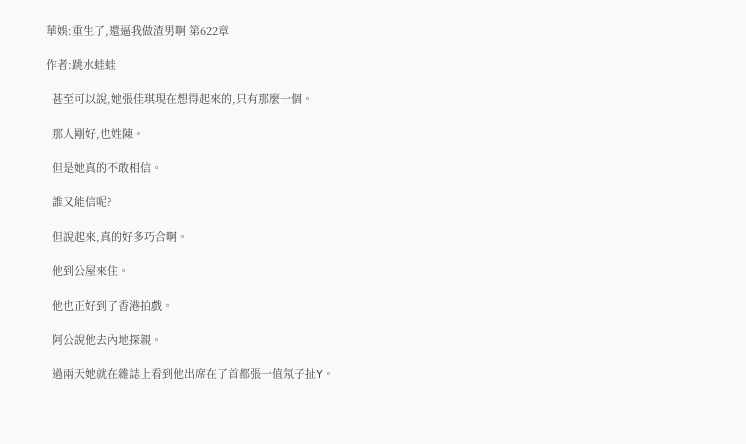華娛:重生了,還逼我做渣男啊 第622章

作者:跳水蛙蛙

  甚至可以說,她張佳琪現在想得起來的,只有那麼一個。

  那人剛好,也姓陳。

  但是她真的不敢相信。

  誰又能信呢?

  但說起來,真的好多巧合啊。

  他到公屋來住。

  他也正好到了香港拍戲。

  阿公說他去內地探親。

  過兩天她就在雜誌上看到他出席在了首都張一值氖子扯Y。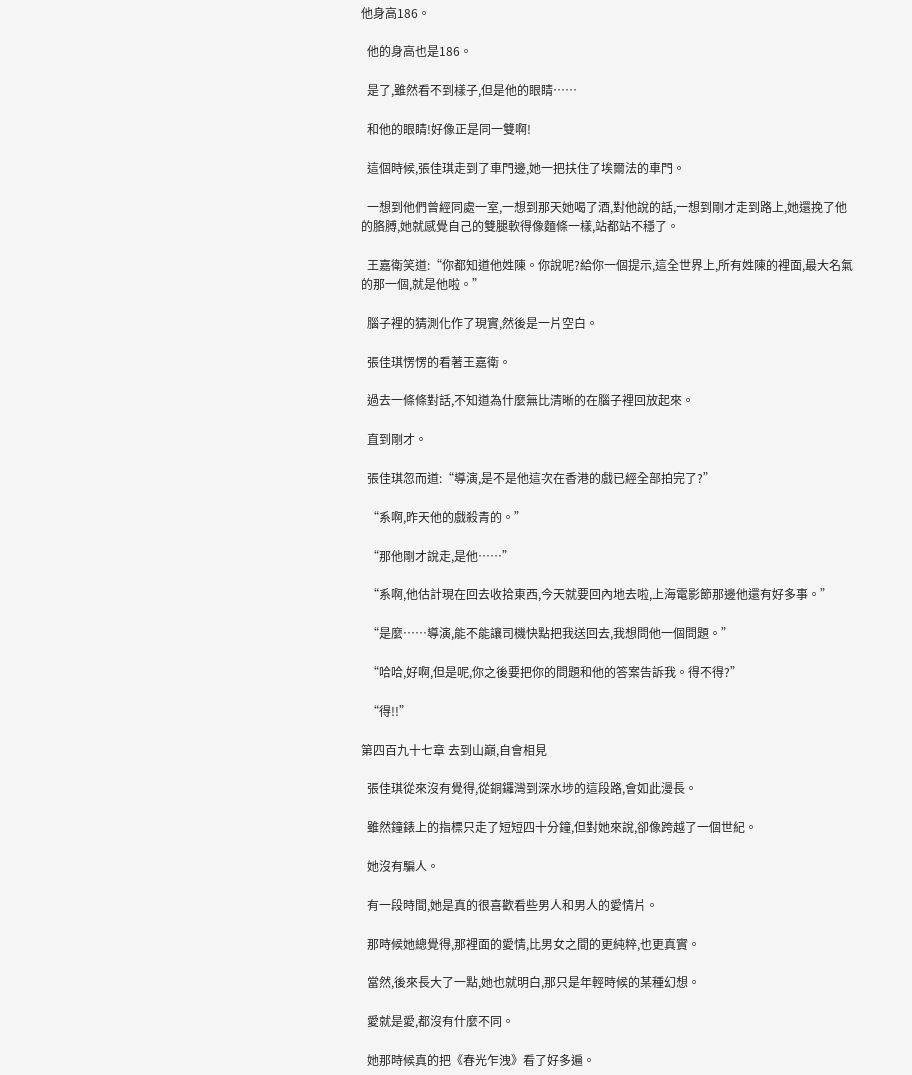他身高186。

  他的身高也是186。

  是了,雖然看不到樣子,但是他的眼睛……

  和他的眼睛!好像正是同一雙啊!

  這個時候,張佳琪走到了車門邊,她一把扶住了埃爾法的車門。

  一想到他們曾經同處一室,一想到那天她喝了酒,對他說的話,一想到剛才走到路上,她還挽了他的胳膊,她就感覺自己的雙腿軟得像麵條一樣,站都站不穩了。

  王嘉衛笑道:“你都知道他姓陳。你說呢?給你一個提示,這全世界上,所有姓陳的裡面,最大名氣的那一個,就是他啦。”

  腦子裡的猜測化作了現實,然後是一片空白。

  張佳琪愣愣的看著王嘉衛。

  過去一條條對話,不知道為什麼無比清晰的在腦子裡回放起來。

  直到剛才。

  張佳琪忽而道:“導演,是不是他這次在香港的戲已經全部拍完了?”

  “系啊,昨天他的戲殺青的。”

  “那他剛才說走,是他……”

  “系啊,他估計現在回去收拾東西,今天就要回內地去啦,上海電影節那邊他還有好多事。”

  “是麼……導演,能不能讓司機快點把我送回去,我想問他一個問題。”

  “哈哈,好啊,但是呢,你之後要把你的問題和他的答案告訴我。得不得?”

  “得!!”

第四百九十七章 去到山巔,自會相見

  張佳琪從來沒有覺得,從銅鑼灣到深水埗的這段路,會如此漫長。

  雖然鐘錶上的指標只走了短短四十分鐘,但對她來說,卻像跨越了一個世紀。

  她沒有騙人。

  有一段時間,她是真的很喜歡看些男人和男人的愛情片。

  那時候她總覺得,那裡面的愛情,比男女之間的更純粹,也更真實。

  當然,後來長大了一點,她也就明白,那只是年輕時候的某種幻想。

  愛就是愛,都沒有什麼不同。

  她那時候真的把《春光乍洩》看了好多遍。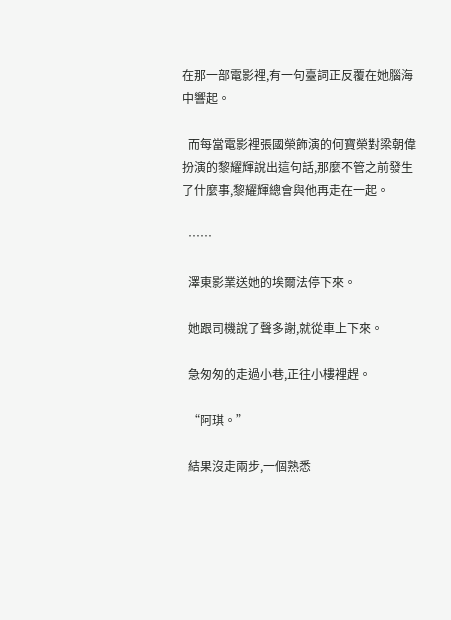在那一部電影裡,有一句臺詞正反覆在她腦海中響起。

  而每當電影裡張國榮飾演的何寶榮對梁朝偉扮演的黎耀輝說出這句話,那麼不管之前發生了什麼事,黎耀輝總會與他再走在一起。

  ……

  澤東影業送她的埃爾法停下來。

  她跟司機說了聲多謝,就從車上下來。

  急匆匆的走過小巷,正往小樓裡趕。

  “阿琪。”

  結果沒走兩步,一個熟悉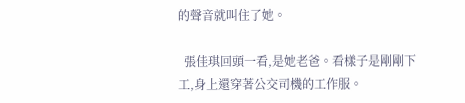的聲音就叫住了她。

  張佳琪回頭一看,是她老爸。看樣子是剛剛下工,身上還穿著公交司機的工作服。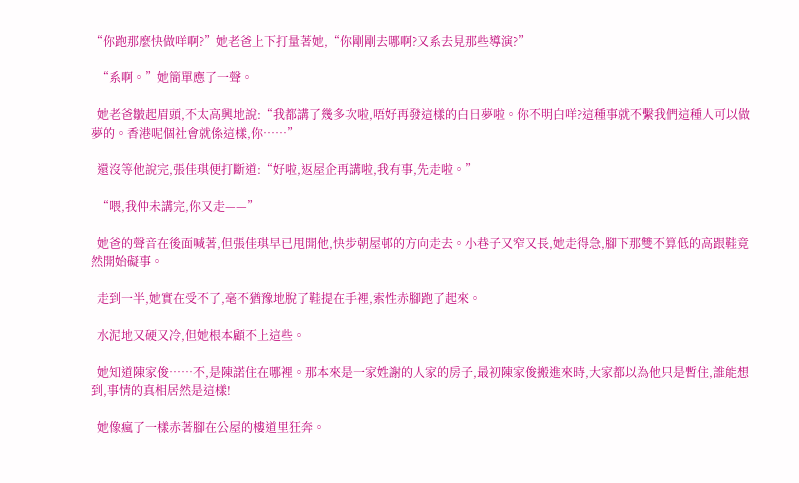“你跑那麼快做咩啊?”她老爸上下打量著她,“你剛剛去哪啊?又系去見那些導演?”

  “系啊。”她簡單應了一聲。

  她老爸皺起眉頭,不太高興地說:“我都講了幾多次啦,唔好再發這樣的白日夢啦。你不明白咩?這種事就不繫我們這種人可以做夢的。香港呢個社會就係這樣,你……”

  還沒等他說完,張佳琪便打斷道:“好啦,返屋企再講啦,我有事,先走啦。”

  “喂,我仲未講完,你又走——”

  她爸的聲音在後面喊著,但張佳琪早已甩開他,快步朝屋邨的方向走去。小巷子又窄又長,她走得急,腳下那雙不算低的高跟鞋竟然開始礙事。

  走到一半,她實在受不了,毫不猶豫地脫了鞋提在手裡,索性赤腳跑了起來。

  水泥地又硬又冷,但她根本顧不上這些。

  她知道陳家俊……不,是陳諾住在哪裡。那本來是一家姓謝的人家的房子,最初陳家俊搬進來時,大家都以為他只是暫住,誰能想到,事情的真相居然是這樣!

  她像瘋了一樣赤著腳在公屋的樓道里狂奔。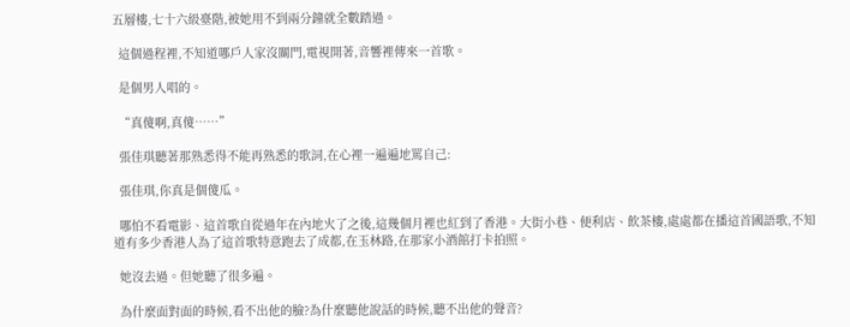五層樓,七十六級臺階,被她用不到兩分鐘就全數踏過。

  這個過程裡,不知道哪戶人家沒關門,電視開著,音響裡傳來一首歌。

  是個男人唱的。

  “真傻啊,真傻……”

  張佳琪聽著那熟悉得不能再熟悉的歌詞,在心裡一遍遍地罵自己:

  張佳琪,你真是個傻瓜。

  哪怕不看電影、這首歌自從過年在內地火了之後,這幾個月裡也紅到了香港。大街小巷、便利店、飲茶樓,處處都在播這首國語歌,不知道有多少香港人為了這首歌特意跑去了成都,在玉林路,在那家小酒館打卡拍照。

  她沒去過。但她聽了很多遍。

  為什麼面對面的時候,看不出他的臉?為什麼聽他說話的時候,聽不出他的聲音?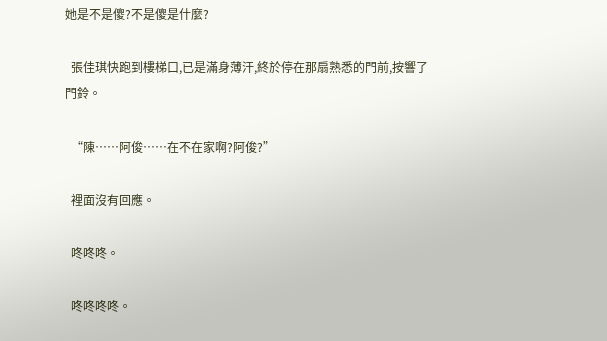她是不是傻?不是傻是什麼?

  張佳琪快跑到樓梯口,已是滿身薄汗,終於停在那扇熟悉的門前,按響了門鈴。

  “陳……阿俊……在不在家啊?阿俊?”

  裡面沒有回應。

  咚咚咚。

  咚咚咚咚。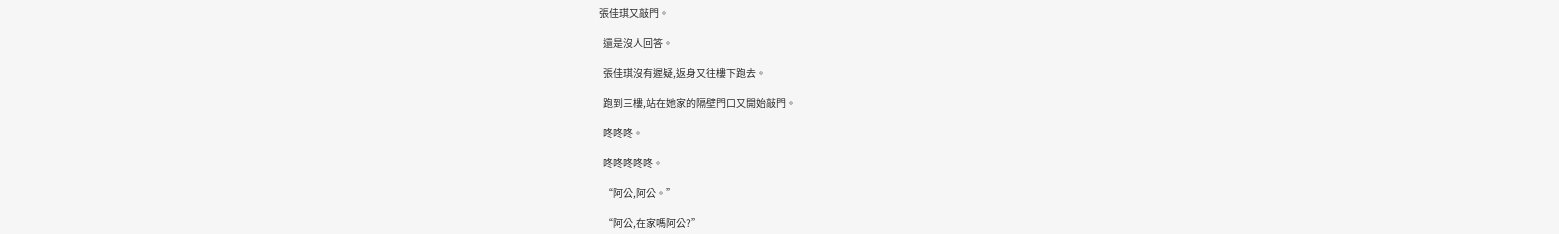張佳琪又敲門。

  還是沒人回答。

  張佳琪沒有遲疑,返身又往樓下跑去。

  跑到三樓,站在她家的隔壁門口又開始敲門。

  咚咚咚。

  咚咚咚咚咚。

  “阿公,阿公。”

  “阿公,在家嗎阿公?”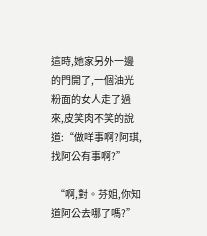這時,她家另外一邊的門開了,一個油光粉面的女人走了過來,皮笑肉不笑的說道:“做咩事啊?阿琪,找阿公有事啊?”

  “啊,對。芬姐,你知道阿公去哪了嗎?”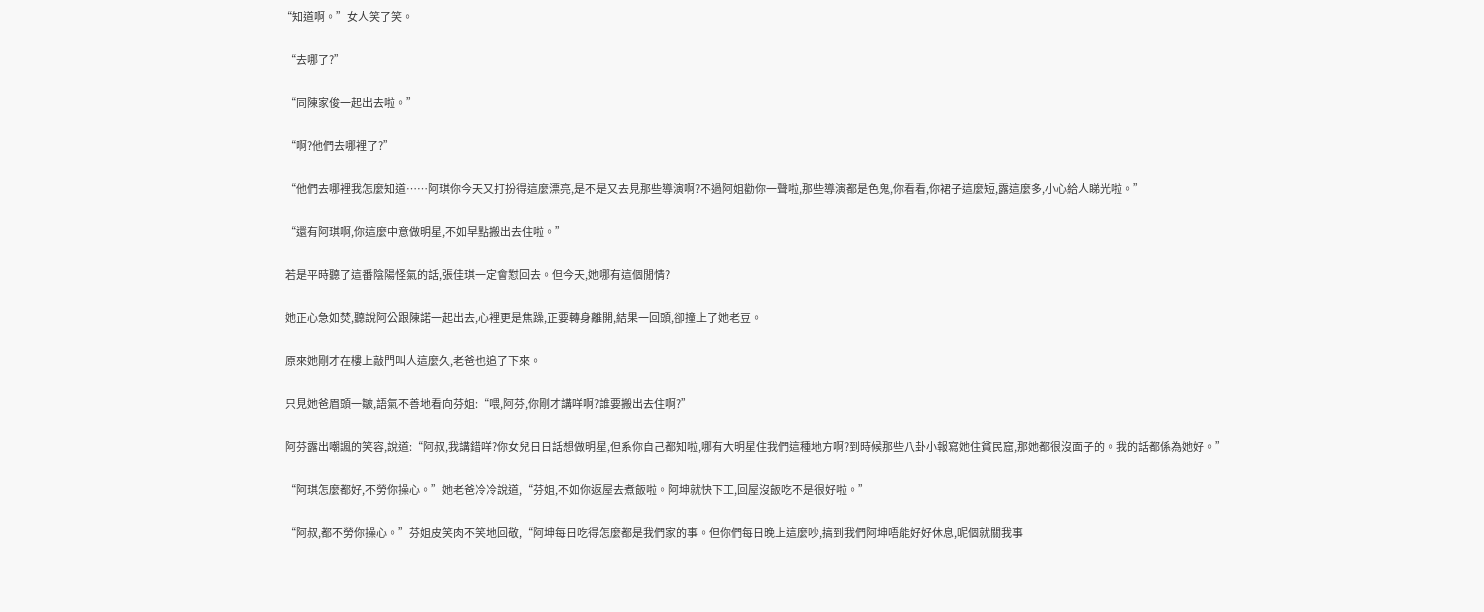“知道啊。”女人笑了笑。

  “去哪了?”

  “同陳家俊一起出去啦。”

  “啊?他們去哪裡了?”

  “他們去哪裡我怎麼知道……阿琪你今天又打扮得這麼漂亮,是不是又去見那些導演啊?不過阿姐勸你一聲啦,那些導演都是色鬼,你看看,你裙子這麼短,露這麼多,小心給人睇光啦。”

  “還有阿琪啊,你這麼中意做明星,不如早點搬出去住啦。”

  若是平時聽了這番陰陽怪氣的話,張佳琪一定會懟回去。但今天,她哪有這個閒情?

  她正心急如焚,聽說阿公跟陳諾一起出去,心裡更是焦躁,正要轉身離開,結果一回頭,卻撞上了她老豆。

  原來她剛才在樓上敲門叫人這麼久,老爸也追了下來。

  只見她爸眉頭一皺,語氣不善地看向芬姐:“喂,阿芬,你剛才講咩啊?誰要搬出去住啊?”

  阿芬露出嘲諷的笑容,說道:“阿叔,我講錯咩?你女兒日日話想做明星,但系你自己都知啦,哪有大明星住我們這種地方啊?到時候那些八卦小報寫她住貧民窟,那她都很沒面子的。我的話都係為她好。”

  “阿琪怎麼都好,不勞你操心。”她老爸冷冷說道,“芬姐,不如你返屋去煮飯啦。阿坤就快下工,回屋沒飯吃不是很好啦。”

  “阿叔,都不勞你操心。”芬姐皮笑肉不笑地回敬,“阿坤每日吃得怎麼都是我們家的事。但你們每日晚上這麼吵,搞到我們阿坤唔能好好休息,呢個就關我事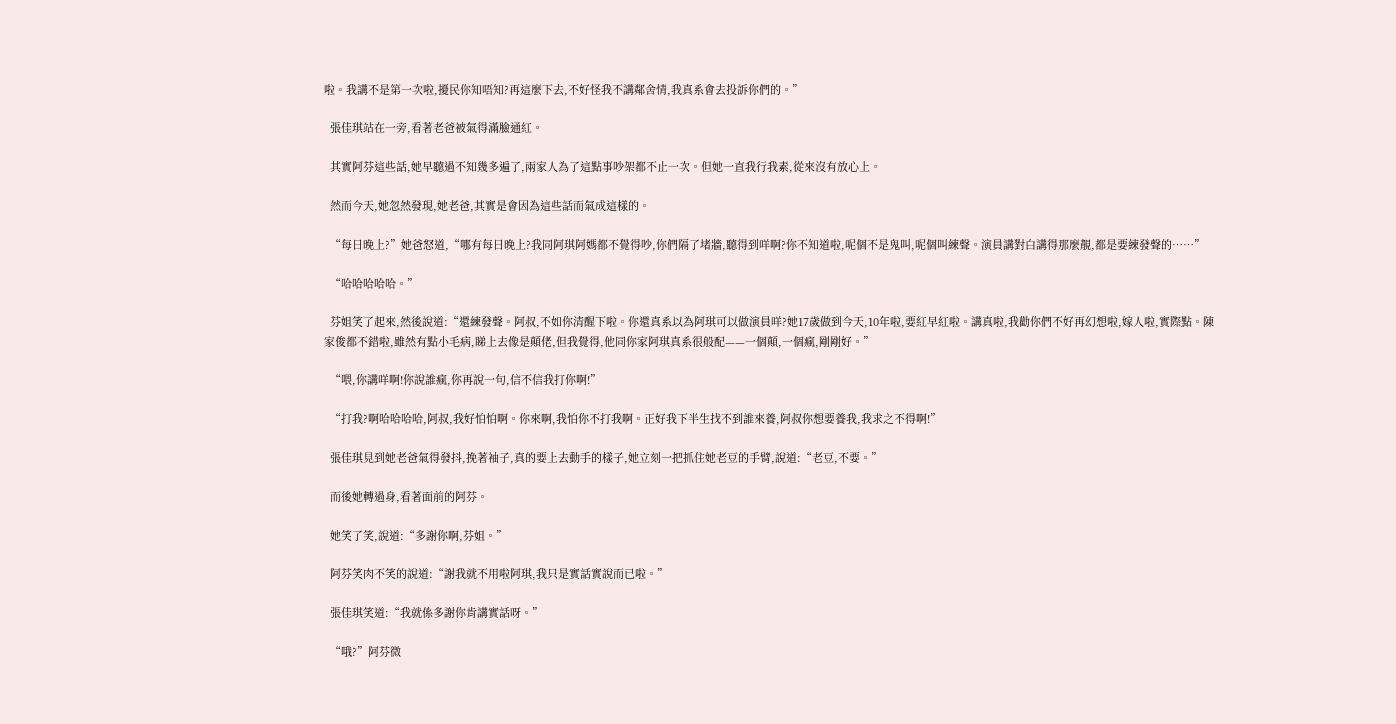啦。我講不是第一次啦,擾民你知唔知?再這麼下去,不好怪我不講鄰舍情,我真系會去投訴你們的。”

  張佳琪站在一旁,看著老爸被氣得滿臉通紅。

  其實阿芬這些話,她早聽過不知幾多遍了,兩家人為了這點事吵架都不止一次。但她一直我行我素,從來沒有放心上。

  然而今天,她忽然發現,她老爸,其實是會因為這些話而氣成這樣的。

  “每日晚上?”她爸怒道,“哪有每日晚上?我同阿琪阿媽都不覺得吵,你們隔了堵牆,聽得到咩啊?你不知道啦,呢個不是鬼叫,呢個叫練聲。演員講對白講得那麼靚,都是要練發聲的……”

  “哈哈哈哈哈。”

  芬姐笑了起來,然後說道:“還練發聲。阿叔,不如你清醒下啦。你還真系以為阿琪可以做演員咩?她17歲做到今天,10年啦,要紅早紅啦。講真啦,我勸你們不好再幻想啦,嫁人啦,實際點。陳家俊都不錯啦,雖然有點小毛病,睇上去像是顛佬,但我覺得,他同你家阿琪真系很般配——一個顛,一個瘋,剛剛好。”

  “喂,你講咩啊!你說誰瘋,你再說一句,信不信我打你啊!”

  “打我?啊哈哈哈哈,阿叔,我好怕怕啊。你來啊,我怕你不打我啊。正好我下半生找不到誰來養,阿叔你想要養我,我求之不得啊!”

  張佳琪見到她老爸氣得發抖,挽著袖子,真的要上去動手的樣子,她立刻一把抓住她老豆的手臂,說道:“老豆,不要。”

  而後她轉過身,看著面前的阿芬。

  她笑了笑,說道:“多謝你啊,芬姐。”

  阿芬笑肉不笑的說道:“謝我就不用啦阿琪,我只是實話實說而已啦。”

  張佳琪笑道:“我就係多謝你肯講實話呀。”

  “哦?”阿芬微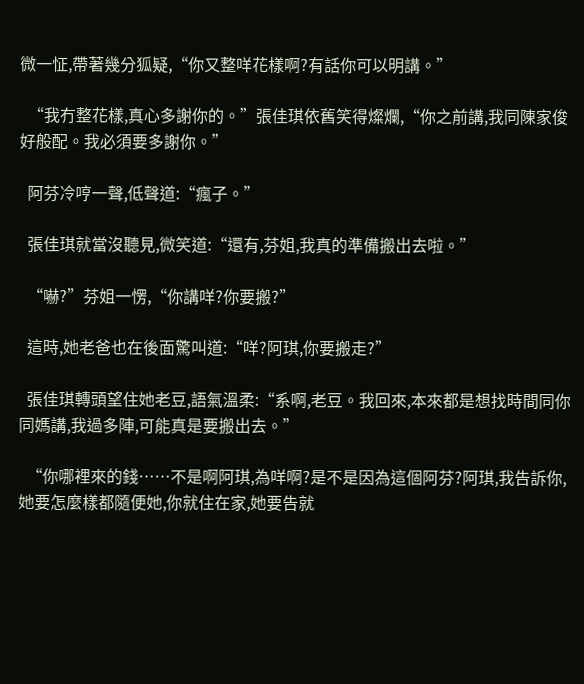微一怔,帶著幾分狐疑,“你又整咩花樣啊?有話你可以明講。”

  “我冇整花樣,真心多謝你的。”張佳琪依舊笑得燦爛,“你之前講,我同陳家俊好般配。我必須要多謝你。”

  阿芬冷哼一聲,低聲道:“瘋子。”

  張佳琪就當沒聽見,微笑道:“還有,芬姐,我真的準備搬出去啦。”

  “嚇?”芬姐一愣,“你講咩?你要搬?”

  這時,她老爸也在後面驚叫道:“咩?阿琪,你要搬走?”

  張佳琪轉頭望住她老豆,語氣溫柔:“系啊,老豆。我回來,本來都是想找時間同你同媽講,我過多陣,可能真是要搬出去。”

  “你哪裡來的錢……不是啊阿琪,為咩啊?是不是因為這個阿芬?阿琪,我告訴你,她要怎麼樣都隨便她,你就住在家,她要告就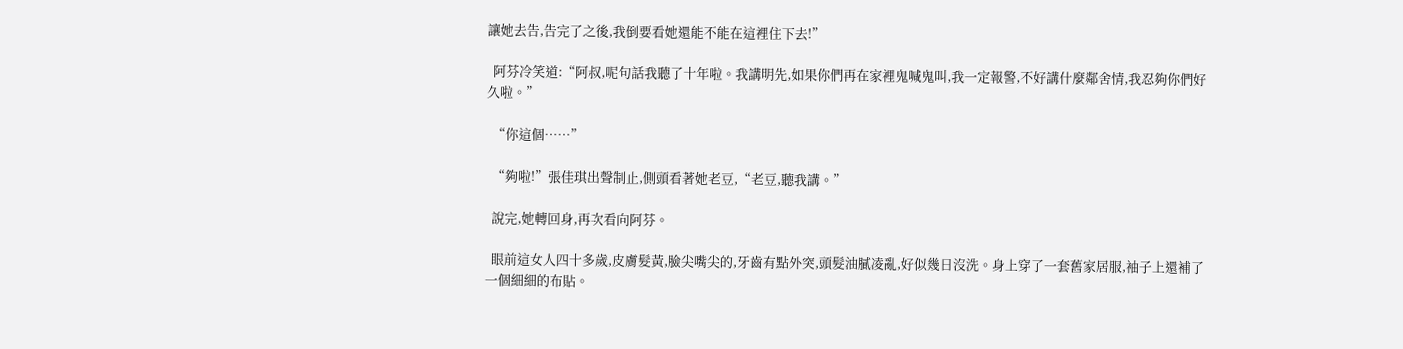讓她去告,告完了之後,我倒要看她還能不能在這裡住下去!”

  阿芬冷笑道:“阿叔,呢句話我聽了十年啦。我講明先,如果你們再在家裡鬼喊鬼叫,我一定報警,不好講什麼鄰舍情,我忍夠你們好久啦。”

  “你這個……”

  “夠啦!”張佳琪出聲制止,側頭看著她老豆,“老豆,聽我講。”

  說完,她轉回身,再次看向阿芬。

  眼前這女人四十多歲,皮膚髮黃,臉尖嘴尖的,牙齒有點外突,頭髮油膩凌亂,好似幾日沒洗。身上穿了一套舊家居服,袖子上還補了一個細細的布貼。